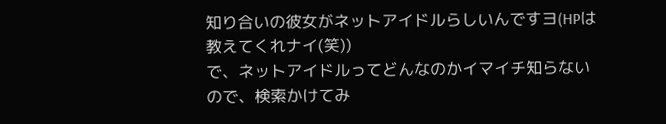知り合いの彼女がネットアイドルらしいんですヨ(HPは教えてくれナイ(笑))
で、ネットアイドルってどんなのかイマイチ知らないので、検索かけてみ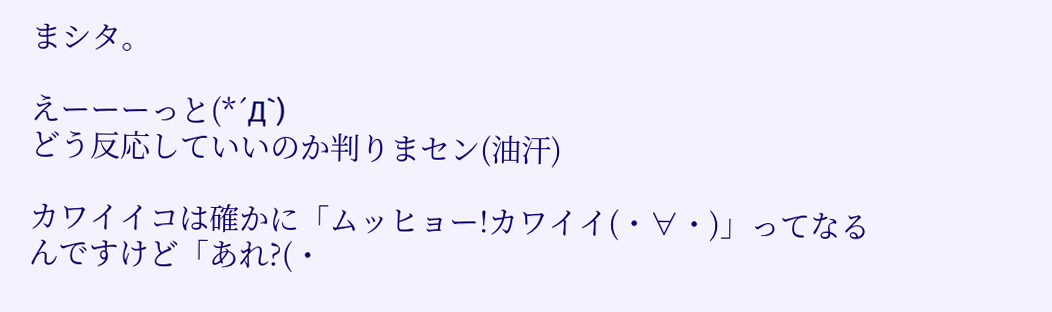まシタ。

えーーーっと(*´Д`)
どう反応していいのか判りまセン(油汗)

カワイイコは確かに「ムッヒョー!カワイイ(・∀・)」ってなるんですけど「あれ?(・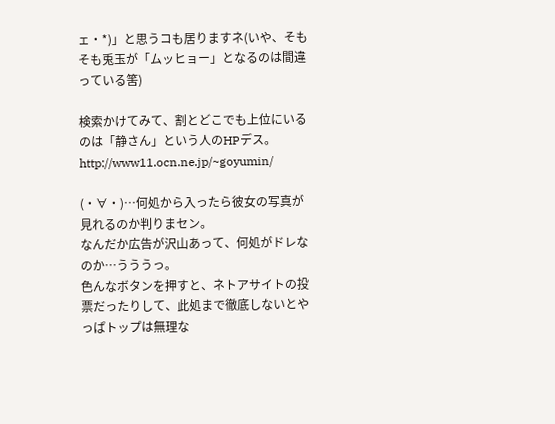ェ・*)」と思うコも居りますネ(いや、そもそも兎玉が「ムッヒョー」となるのは間違っている筈)

検索かけてみて、割とどこでも上位にいるのは「静さん」という人のHPデス。
http://www11.ocn.ne.jp/~goyumin/

(・∀・)…何処から入ったら彼女の写真が見れるのか判りまセン。
なんだか広告が沢山あって、何処がドレなのか…うううっ。
色んなボタンを押すと、ネトアサイトの投票だったりして、此処まで徹底しないとやっぱトップは無理な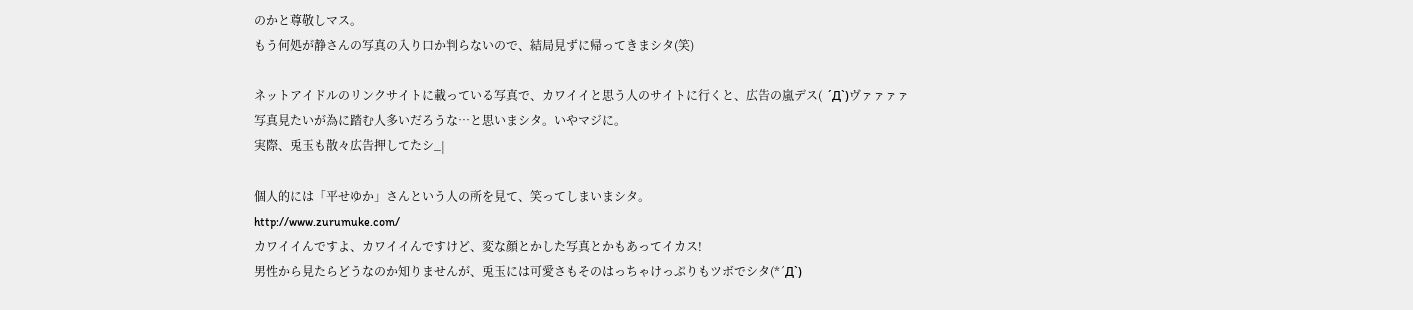のかと尊敬しマス。
もう何処が静さんの写真の入り口か判らないので、結局見ずに帰ってきまシタ(笑)

ネットアイドルのリンクサイトに載っている写真で、カワイイと思う人のサイトに行くと、広告の嵐デス(  ´Д`)ヴァァァァ
写真見たいが為に踏む人多いだろうな…と思いまシタ。いやマジに。
実際、兎玉も散々広告押してたシ_|

個人的には「平せゆか」さんという人の所を見て、笑ってしまいまシタ。
http://www.zurumuke.com/
カワイイんですよ、カワイイんですけど、変な顔とかした写真とかもあってイカス!
男性から見たらどうなのか知りませんが、兎玉には可愛さもそのはっちゃけっぷりもツボでシタ(*´Д`)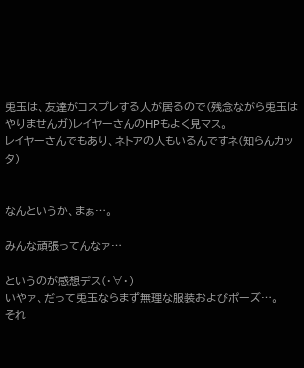兎玉は、友達がコスプレする人が居るので(残念ながら兎玉はやりませんガ)レイヤーさんのHPもよく見マス。
レイヤーさんでもあり、ネトアの人もいるんですネ(知らんカッタ)


なんというか、まぁ…。

みんな頑張ってんなァ…

というのが感想デス(・∀・)
いやァ、だって兎玉ならまず無理な服装およびポーズ…。
それ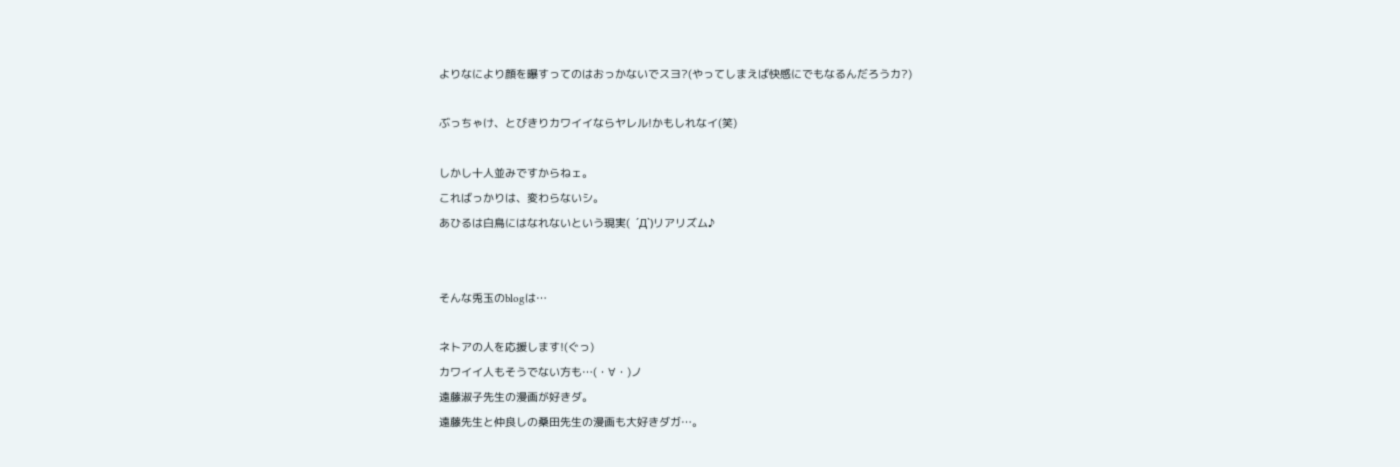よりなにより顔を曝すってのはおっかないでスヨ?(やってしまえば快感にでもなるんだろうカ?)

ぶっちゃけ、とびきりカワイイならヤレル!かもしれなイ(笑)

しかし十人並みですからねェ。
こればっかりは、変わらないシ。
あひるは白鳥にはなれないという現実(  ´Д`)リアリズム♪


そんな兎玉のblogは…

ネトアの人を応援します!(ぐっ)
カワイイ人もそうでない方も…(・∀・)ノ
遠藤淑子先生の漫画が好きダ。
遠藤先生と仲良しの桑田先生の漫画も大好きダガ…。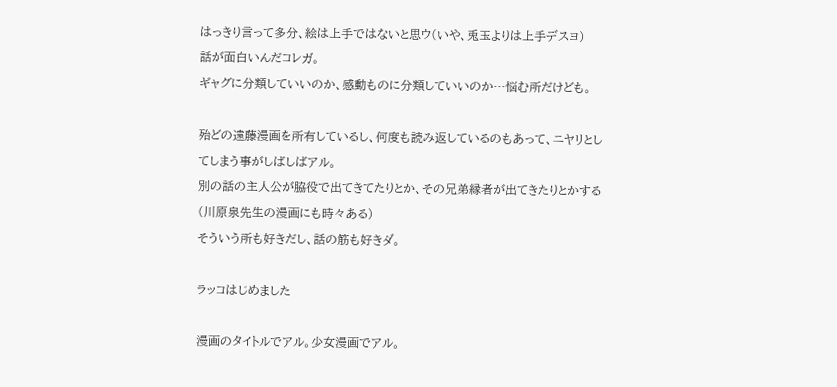はっきり言って多分、絵は上手ではないと思ウ(いや、兎玉よりは上手デスヨ)
話が面白いんだコレガ。
ギャグに分類していいのか、感動ものに分類していいのか…悩む所だけども。

殆どの遠藤漫画を所有しているし、何度も読み返しているのもあって、ニヤリとしてしまう事がしばしばアル。
別の話の主人公が脇役で出てきてたりとか、その兄弟縁者が出てきたりとかする(川原泉先生の漫画にも時々ある)
そういう所も好きだし、話の筋も好きダ。

ラッコはじめました

漫画のタイトルでアル。少女漫画でアル。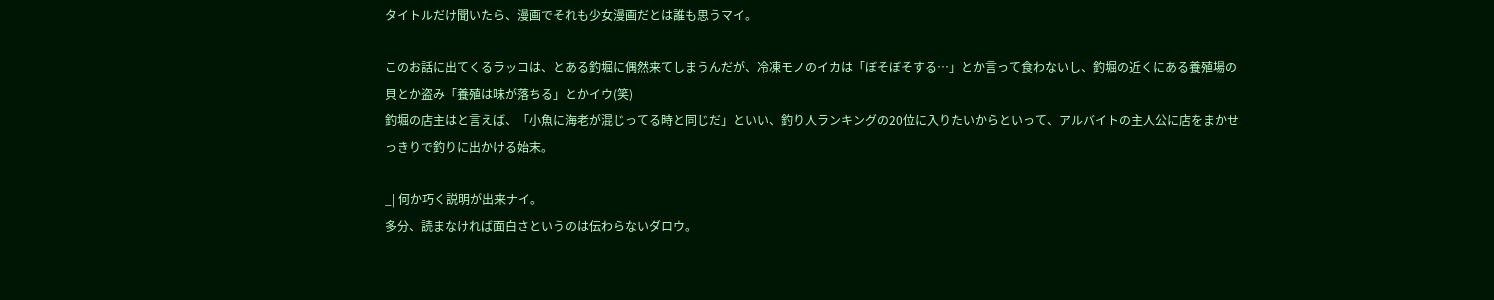タイトルだけ聞いたら、漫画でそれも少女漫画だとは誰も思うマイ。

このお話に出てくるラッコは、とある釣堀に偶然来てしまうんだが、冷凍モノのイカは「ぼそぼそする…」とか言って食わないし、釣堀の近くにある養殖場の貝とか盗み「養殖は味が落ちる」とかイウ(笑)
釣堀の店主はと言えば、「小魚に海老が混じってる時と同じだ」といい、釣り人ランキングの20位に入りたいからといって、アルバイトの主人公に店をまかせっきりで釣りに出かける始末。

_| 何か巧く説明が出来ナイ。
多分、読まなければ面白さというのは伝わらないダロウ。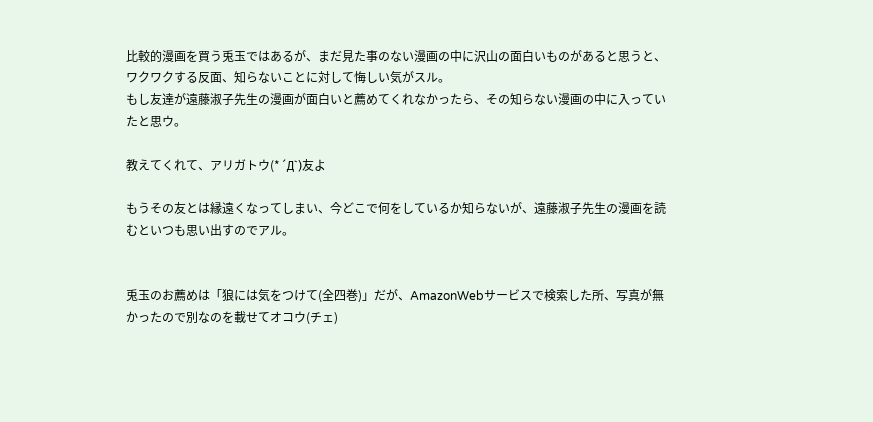比較的漫画を買う兎玉ではあるが、まだ見た事のない漫画の中に沢山の面白いものがあると思うと、ワクワクする反面、知らないことに対して悔しい気がスル。
もし友達が遠藤淑子先生の漫画が面白いと薦めてくれなかったら、その知らない漫画の中に入っていたと思ウ。

教えてくれて、アリガトウ(*´Д`)友よ

もうその友とは縁遠くなってしまい、今どこで何をしているか知らないが、遠藤淑子先生の漫画を読むといつも思い出すのでアル。


兎玉のお薦めは「狼には気をつけて(全四巻)」だが、AmazonWebサービスで検索した所、写真が無かったので別なのを載せてオコウ(チェ)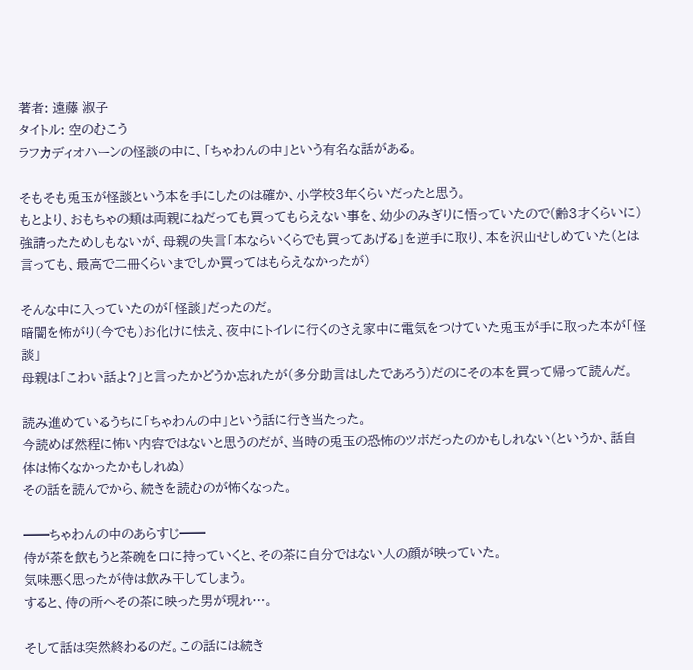著者: 遠藤 淑子
タイトル: 空のむこう
ラフカディオハーンの怪談の中に、「ちゃわんの中」という有名な話がある。

そもそも兎玉が怪談という本を手にしたのは確か、小学校3年くらいだったと思う。
もとより、おもちゃの類は両親にねだっても買ってもらえない事を、幼少のみぎりに悟っていたので(齢3才くらいに)強請ったためしもないが、母親の失言「本ならいくらでも買ってあげる」を逆手に取り、本を沢山せしめていた(とは言っても、最高で二冊くらいまでしか買ってはもらえなかったが)

そんな中に入っていたのが「怪談」だったのだ。
暗闇を怖がり(今でも)お化けに怯え、夜中にトイレに行くのさえ家中に電気をつけていた兎玉が手に取った本が「怪談」
母親は「こわい話よ?」と言ったかどうか忘れたが(多分助言はしたであろう)だのにその本を買って帰って読んだ。

読み進めているうちに「ちゃわんの中」という話に行き当たった。
今読めば然程に怖い内容ではないと思うのだが、当時の兎玉の恐怖のツボだったのかもしれない(というか、話自体は怖くなかったかもしれぬ)
その話を読んでから、続きを読むのが怖くなった。

━━ちゃわんの中のあらすじ━━
侍が茶を飲もうと茶碗を口に持っていくと、その茶に自分ではない人の顔が映っていた。
気味悪く思ったが侍は飲み干してしまう。
すると、侍の所へその茶に映った男が現れ…。

そして話は突然終わるのだ。この話には続き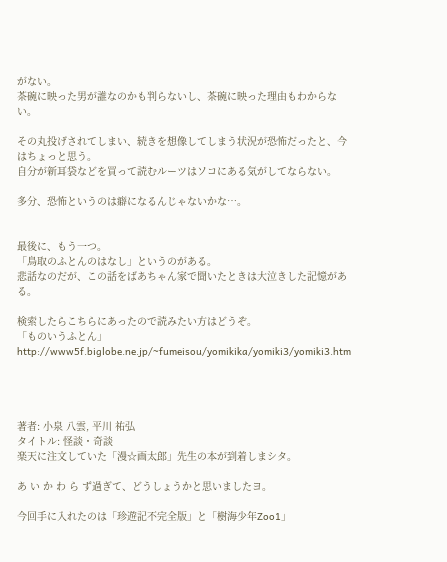がない。
茶碗に映った男が誰なのかも判らないし、茶碗に映った理由もわからない。

その丸投げされてしまい、続きを想像してしまう状況が恐怖だったと、今はちょっと思う。
自分が新耳袋などを買って読むルーツはソコにある気がしてならない。

多分、恐怖というのは癖になるんじゃないかな…。


最後に、もう一つ。
「鳥取のふとんのはなし」というのがある。
悲話なのだが、この話をばあちゃん家で聞いたときは大泣きした記憶がある。

検索したらこちらにあったので読みたい方はどうぞ。
「ものいうふとん」
http://www5f.biglobe.ne.jp/~fumeisou/yomikika/yomiki3/yomiki3.htm




著者: 小泉 八雲, 平川 祐弘
タイトル: 怪談・奇談
楽天に注文していた「漫☆画太郎」先生の本が到着しまシタ。

あ い か わ ら ず過ぎて、どうしょうかと思いましたヨ。

今回手に入れたのは「珍遊記不完全版」と「樹海少年Zoo1」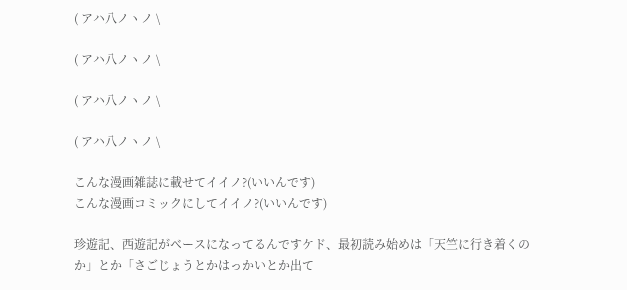( アハ八ノヽノ \

( アハ八ノヽノ \

( アハ八ノヽノ \

( アハ八ノヽノ \

こんな漫画雑誌に載せてイイノ?(いいんです)
こんな漫画コミックにしてイイノ?(いいんです)

珍遊記、西遊記がベースになってるんですケド、最初読み始めは「天竺に行き着くのか」とか「さごじょうとかはっかいとか出て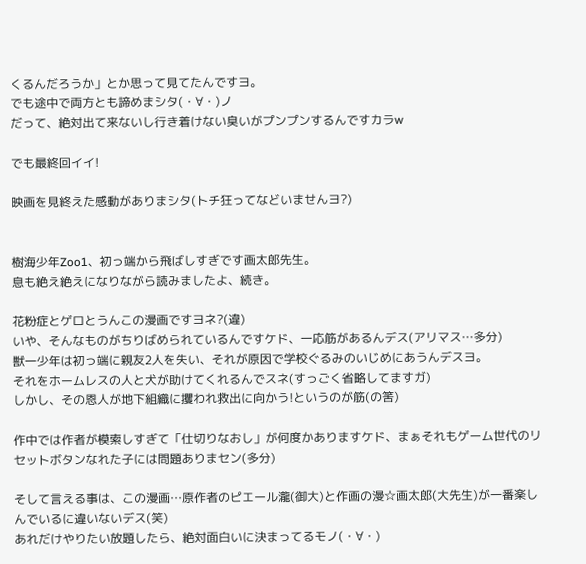くるんだろうか」とか思って見てたんですヨ。
でも途中で両方とも諦めまシタ(・∀・)ノ
だって、絶対出て来ないし行き着けない臭いがプンプンするんですカラw

でも最終回イイ!

映画を見終えた感動がありまシタ(トチ狂ってなどいませんヨ?)


樹海少年Zoo1、初っ端から飛ばしすぎです画太郎先生。
息も絶え絶えになりながら読みましたよ、続き。

花粉症とゲロとうんこの漫画ですヨネ?(違)
いや、そんなものがちりばめられているんですケド、一応筋があるんデス(アリマス…多分)
獣一少年は初っ端に親友2人を失い、それが原因で学校ぐるみのいじめにあうんデスヨ。
それをホームレスの人と犬が助けてくれるんでスネ(すっごく省略してますガ)
しかし、その恩人が地下組織に攫われ救出に向かう!というのが筋(の筈)

作中では作者が模索しすぎて「仕切りなおし」が何度かありますケド、まぁそれもゲーム世代のリセットボタンなれた子には問題ありまセン(多分)

そして言える事は、この漫画…原作者のピエール瀧(御大)と作画の漫☆画太郎(大先生)が一番楽しんでいるに違いないデス(笑)
あれだけやりたい放題したら、絶対面白いに決まってるモノ(・∀・)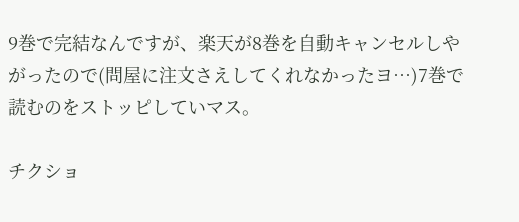9巻で完結なんですが、楽天が8巻を自動キャンセルしやがったので(問屋に注文さえしてくれなかったヨ…)7巻で読むのをストッピしていマス。

チクショ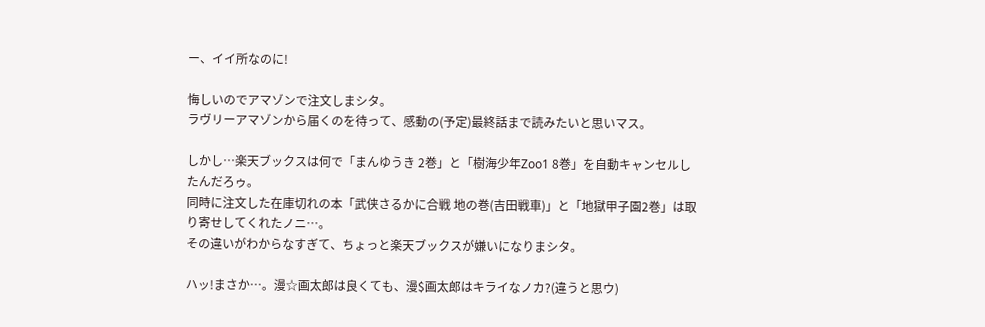ー、イイ所なのに!

悔しいのでアマゾンで注文しまシタ。
ラヴリーアマゾンから届くのを待って、感動の(予定)最終話まで読みたいと思いマス。

しかし…楽天ブックスは何で「まんゆうき 2巻」と「樹海少年Zoo1 8巻」を自動キャンセルしたんだろゥ。
同時に注文した在庫切れの本「武侠さるかに合戦 地の巻(吉田戦車)」と「地獄甲子園2巻」は取り寄せしてくれたノニ…。
その違いがわからなすぎて、ちょっと楽天ブックスが嫌いになりまシタ。

ハッ!まさか…。漫☆画太郎は良くても、漫$画太郎はキライなノカ?(違うと思ウ)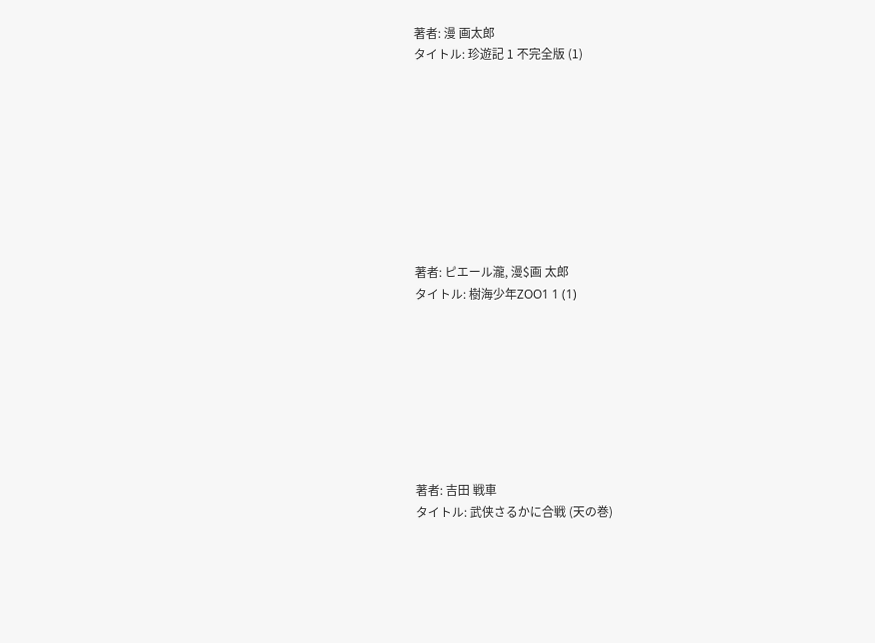著者: 漫 画太郎
タイトル: 珍遊記 1 不完全版 (1)









著者: ピエール瀧, 漫$画 太郎
タイトル: 樹海少年ZOO1 1 (1)








著者: 吉田 戦車
タイトル: 武侠さるかに合戦 (天の巻)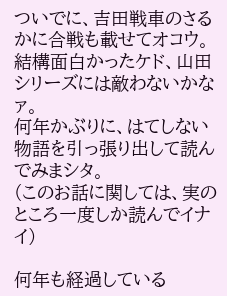ついでに、吉田戦車のさるかに合戦も載せてオコウ。
結構面白かったケド、山田シリーズには敵わないかなァ。
何年かぶりに、はてしない物語を引っ張り出して読んでみまシタ。
(このお話に関しては、実のところ一度しか読んでイナイ)

何年も経過している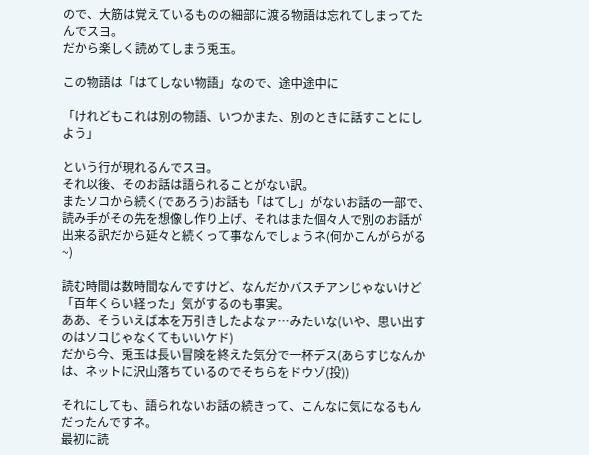ので、大筋は覚えているものの細部に渡る物語は忘れてしまってたんでスヨ。
だから楽しく読めてしまう兎玉。

この物語は「はてしない物語」なので、途中途中に

「けれどもこれは別の物語、いつかまた、別のときに話すことにしよう」

という行が現れるんでスヨ。
それ以後、そのお話は語られることがない訳。
またソコから続く(であろう)お話も「はてし」がないお話の一部で、読み手がその先を想像し作り上げ、それはまた個々人で別のお話が出来る訳だから延々と続くって事なんでしょうネ(何かこんがらがる~)

読む時間は数時間なんですけど、なんだかバスチアンじゃないけど「百年くらい経った」気がするのも事実。
ああ、そういえば本を万引きしたよなァ…みたいな(いや、思い出すのはソコじゃなくてもいいケド)
だから今、兎玉は長い冒険を終えた気分で一杯デス(あらすじなんかは、ネットに沢山落ちているのでそちらをドウゾ(投))

それにしても、語られないお話の続きって、こんなに気になるもんだったんですネ。
最初に読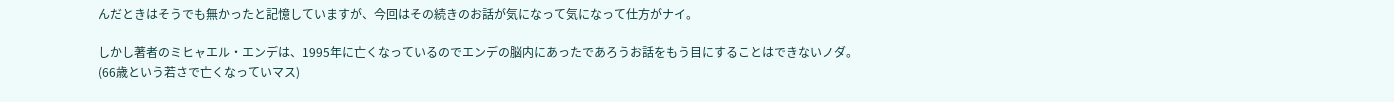んだときはそうでも無かったと記憶していますが、今回はその続きのお話が気になって気になって仕方がナイ。

しかし著者のミヒャエル・エンデは、1995年に亡くなっているのでエンデの脳内にあったであろうお話をもう目にすることはできないノダ。
(66歳という若さで亡くなっていマス)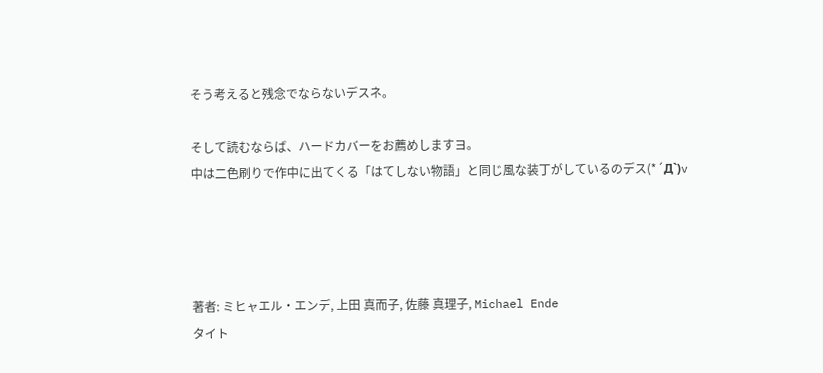そう考えると残念でならないデスネ。

そして読むならば、ハードカバーをお薦めしますヨ。
中は二色刷りで作中に出てくる「はてしない物語」と同じ風な装丁がしているのデス(*´Д`)v




著者: ミヒャエル・エンデ, 上田 真而子, 佐藤 真理子, Michael Ende
タイト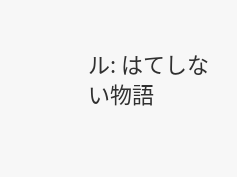ル: はてしない物語